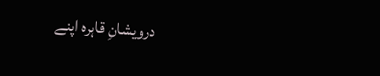درویشانِ قاہرہ اپنے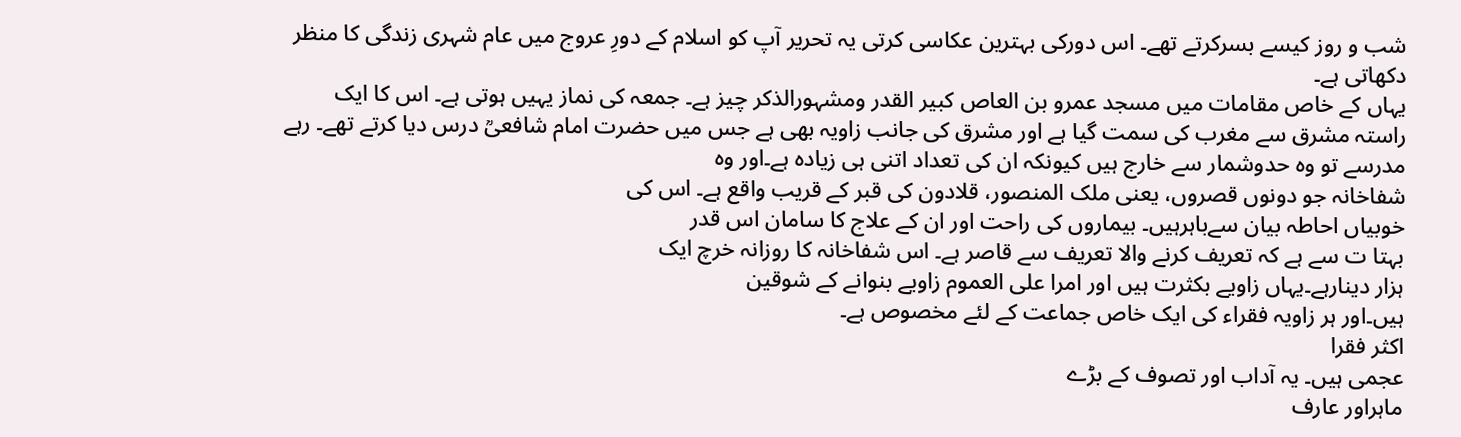شب و روز کیسے بسرکرتے تھے۔ اس دورکی بہترین عکاسی کرتی یہ تحریر آپ کو اسلام کے دورِ عروج میں عام شہری زندگی کا منظر دکھاتی ہے۔
یہاں کے خاص مقامات میں مسجد عمرو بن العاص کبیر القدر ومشہورالذکر چیز ہے۔ جمعہ کی نماز یہیں ہوتی ہے۔ اس کا ایک راستہ مشرق سے مغرب کی سمت گیا ہے اور مشرق کی جانب زاویہ بھی ہے جس میں حضرت امام شافعیؒ درس دیا کرتے تھے۔ رہے مدرسے تو وہ حدوشمار سے خارج ہیں کیونکہ ان کی تعداد اتنی ہی زیادہ ہے۔اور وہ
شفاخانہ جو دونوں قصروں، یعنی ملک المنصور، قلادون کی قبر کے قریب واقع ہے۔ اس کی
خوبیاں احاطہ بیان سےباہرہیں۔ بیماروں کی راحت اور ان کے علاج کا سامان اس قدر
بہتا ت سے ہے کہ تعریف کرنے والا تعریف سے قاصر ہے۔ اس شفاخانہ کا روزانہ خرچ ایک
ہزار دینارہے۔یہاں زاویے بکثرت ہیں اور امرا علی العموم زاویے بنوانے کے شوقین
ہیں۔اور ہر زاویہ فقراء کی ایک خاص جماعت کے لئے مخصوص ہے۔
اکثر فقرا
عجمی ہیں۔ یہ آداب اور تصوف کے بڑے
ماہراور عارف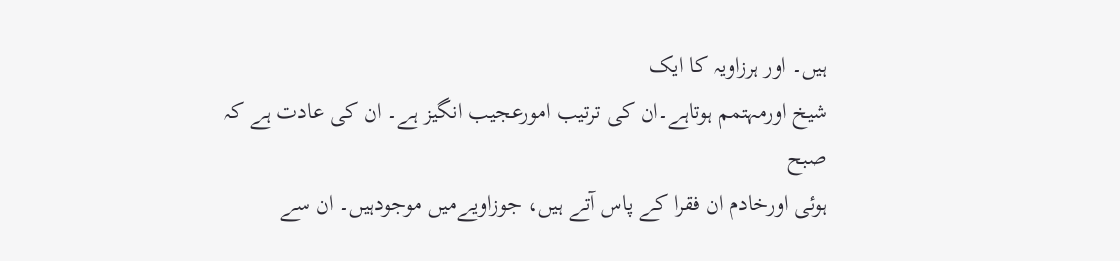ہیں۔ اور ہرزاویہ کا ایک
شیخ اورمہتمم ہوتاہے۔ان کی ترتیب امورعجیب انگیز ہے۔ ان کی عادت ہے کہ صبح
ہوئی اورخادم ان فقرا کے پاس آتے ہیں، جوزاویےمیں موجودہیں۔ ان سے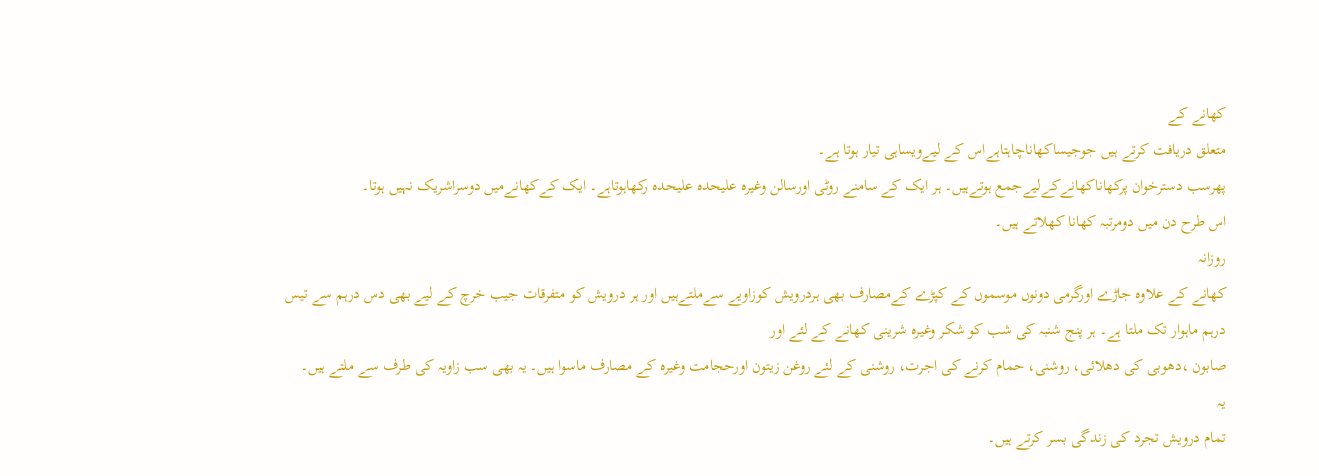کھانے کے
متعلق دریافت کرتے ہیں جوجیساکھاناچاہتاہےاس کے لیےویساہی تیار ہوتا ہے۔
پھرسب دسترخوان پرکھاناکھانےکےلیےجمع ہوتےہیں۔ ہر ایک کے سامنے روٹی اورسالن وغیرہ علیحدہ علیحدہ رکھاہوتاہے۔ ایک کےکھانےمیں دوسراشریک نہیں ہوتا۔
اس طرح دن میں دومرتبہ کھانا کھلاتے ہیں۔
روزانہ
کھانے کے علاوہ جاڑے اورگرمی دونوں موسموں کے کپڑے کےمصارف بھی ہردرویش کوزاویے سےملتےہیں اور ہر درویش کو متفرقات جیب خرچ کے لیے بھی دس درہم سے تیس
درہم ماہوار تک ملتا ہے۔ ہر پنج شنبہ کی شب کو شکر وغیرہ شرینی کھانے کے لئے اور
صابون ،دھوبی کی دھلائی، روشنی، حمام کرنے کی اجرت، روشنی کے لئے روغن زیتون اورحجامت وغیرہ کے مصارف ماسوا ہیں۔ یہ بھی سب زاویہ کی طرف سے ملتے ہیں۔
یہ
تمام درویش تجرد کی زندگی بسر کرتے ہیں۔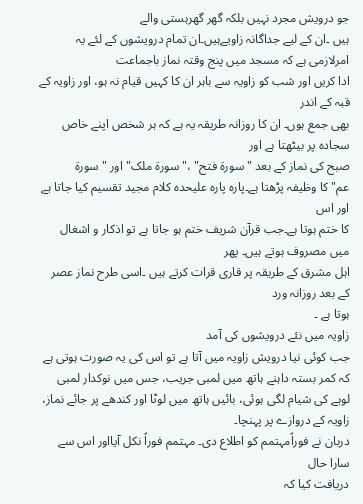جو درویش مجرد نہیں بلکہ گھر گھرہستی والے
ہیں ۔ان کے لیے جداگانہ زاویےہیں۔ان تمام درویشوں کے لئے یہ امرلازمی ہے کہ مسجد میں پنج وقتہ نماز باجماعت
ادا کریں اور شب کو زاویہ سے باہر ان کا کہیں قیام نہ ہو، اور زاویہ کے قبہ کے اندر
بھی جمع ہوں۔ ان کا روزانہ طریقہ یہ ہے کہ ہر شخص اپنے خاص سجادہ پر بیٹھتا ہے اور
صبح کی نماز کے بعد "سورۃ فتح" ،"سورۃ ملک" اور "سورۃ
عم" کا وظیفہ پڑھتا ہے۔پارہ پارہ علیحدہ کلام مجید تقسیم کیا جاتا ہے اور اس
کا ختم ہوتا ہے۔جب قرآن شریف ختم ہو جاتا ہے تو اذکار و اشغال میں مصروف ہوتے ہیں۔ پھر
اہل مشرق کے طریقہ پر قاری قرات کرتے ہیں ۔اسی طرح نماز عصر کے بعد روزانہ ورد
ہوتا ہے ۔
زاویہ میں نئے درویشوں کی آمد
جب کوئی نیا درویش زاویہ میں آتا ہے تو اس کی یہ صورت ہوتی ہے کہ کمر بستہ داہنے ہاتھ میں لمبی جریب، جس میں نوکدار لمبی لوہے کی شیام لگی ہوئی، بائیں ہاتھ میں لوٹا اور کندھے پر جائے نماز، زاویہ کے دروازے پر پہنچا۔
دربان نے فوراًمہتمم کو اطلاع دی۔ مہتمم فوراً نکل آیااور اس سے سارا حال
دریافت کیا کہ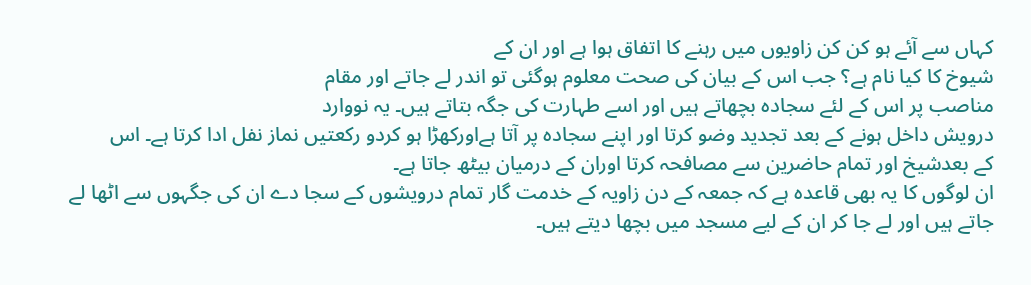کہاں سے آئے ہو کن کن زاویوں میں رہنے کا اتفاق ہوا ہے اور ان کے
شیوخ کا کیا نام ہے؟ جب اس کے بیان کی صحت معلوم ہوگئی تو اندر لے جاتے اور مقام
مناصب پر اس کے لئے سجادہ بچھاتے ہیں اور اسے طہارت کی جگہ بتاتے ہیں۔ یہ نووارد
درویش داخل ہونے کے بعد تجدید وضو کرتا اور اپنے سجادہ پر آتا ہےاورکھڑا ہو کردو رکعتیں نماز نفل ادا کرتا ہے۔ اس
کے بعدشیخ اور تمام حاضرین سے مصافحہ کرتا اوران کے درمیان بیٹھ جاتا ہے۔
ان لوگوں کا یہ بھی قاعدہ ہے کہ جمعہ کے دن زاویہ کے خدمت گار تمام درویشوں کے سجا دے ان کی جگہوں سے اٹھا لے جاتے ہیں اور لے جا کر ان کے لیے مسجد میں بچھا دیتے ہیں۔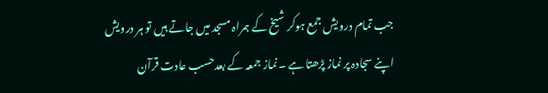جب تمام درویش جمع ہوکر شیخ کے ہمراہ مسجد میں جاتے ہیں تو ہر درویش اپنے سجادہ پر نماز پڑھتا ہے ۔نماز جمعہ کے بعدحسب عادت قرآن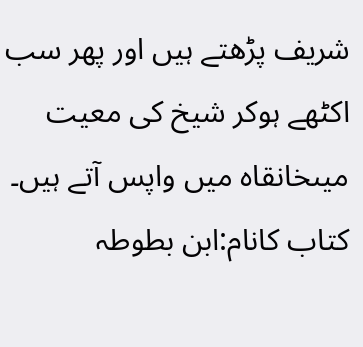شریف پڑھتے ہیں اور پھر سب اکٹھے ہوکر شیخ کی معیت میںخانقاہ میں واپس آتے ہیں۔
کتاب کانام:ابن بطوطہ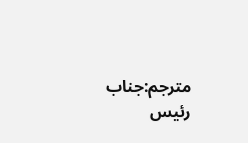مترجم:جناب رئیس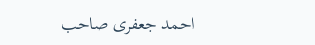احمد جعفری صاحب